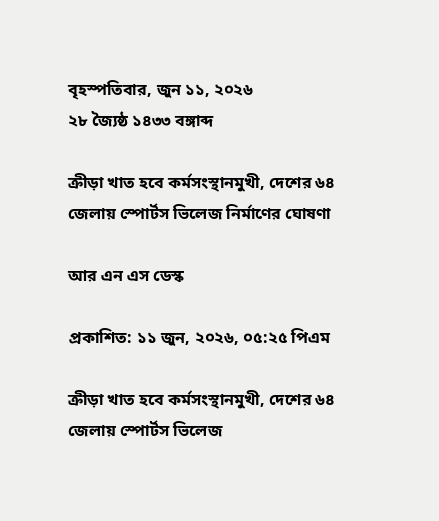বৃহস্পতিবার, জুন ১১, ২০২৬
২৮ জ্যৈষ্ঠ ১৪৩৩ বঙ্গাব্দ

ক্রীড়া খাত হবে কর্মসংস্থানমুখী, দেশের ৬৪ জেলায় স্পোর্টস ভিলেজ নির্মাণের ঘোষণা

আর এন এস ডেস্ক

প্রকাশিত: ১১ জুন, ২০২৬, ০৫:২৫ পিএম

ক্রীড়া খাত হবে কর্মসংস্থানমুখী, দেশের ৬৪ জেলায় স্পোর্টস ভিলেজ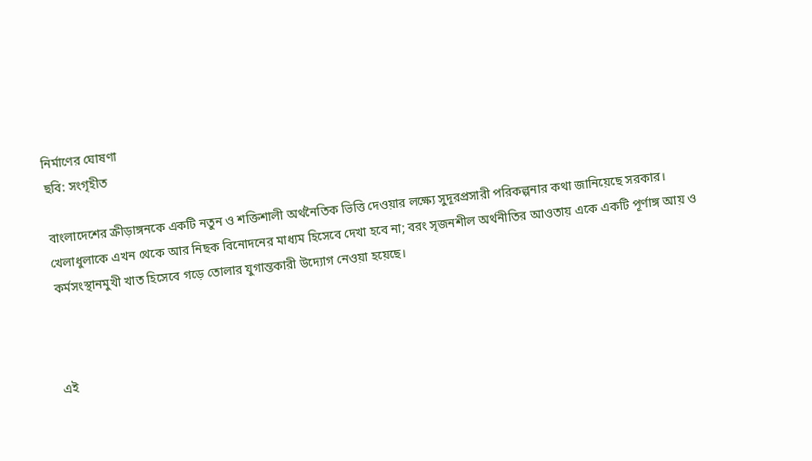নির্মাণের ঘোষণা
ছবি: সংগৃহীত

বাংলাদেশের ক্রীড়াঙ্গনকে একটি নতুন ও শক্তিশালী অর্থনৈতিক ভিত্তি দেওয়ার লক্ষ্যে সুদূরপ্রসারী পরিকল্পনার কথা জানিয়েছে সরকার। খেলাধুলাকে এখন থেকে আর নিছক বিনোদনের মাধ্যম হিসেবে দেখা হবে না; বরং সৃজনশীল অর্থনীতির আওতায় একে একটি পূর্ণাঙ্গ আয় ও কর্মসংস্থানমুখী খাত হিসেবে গড়ে তোলার যুগান্তকারী উদ্যোগ নেওয়া হয়েছে।



এই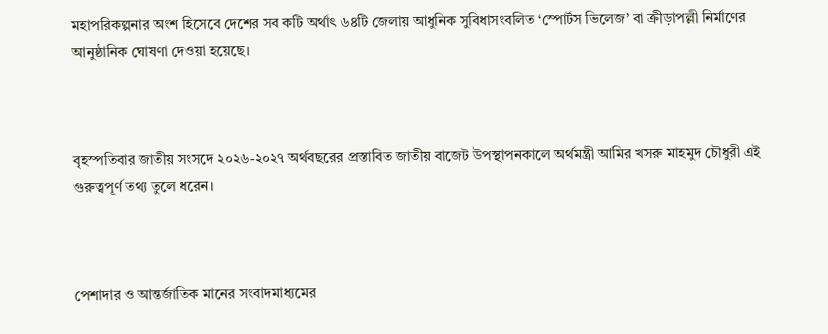মহাপরিকল্পনার অংশ হিসেবে দেশের সব কটি অর্থাৎ ৬৪টি জেলায় আধুনিক সুবিধাসংবলিত ‘স্পোর্টস ভিলেজ’ বা ক্রীড়াপল্লী নির্মাণের আনুষ্ঠানিক ঘোষণা দেওয়া হয়েছে।



বৃহস্পতিবার জাতীয় সংসদে ২০২৬-২০২৭ অর্থবছরের প্রস্তাবিত জাতীয় বাজেট উপস্থাপনকালে অর্থমন্ত্রী আমির খসরু মাহমুদ চৌধুরী এই গুরুত্বপূর্ণ তথ্য তুলে ধরেন।



পেশাদার ও আন্তর্জাতিক মানের সংবাদমাধ্যমের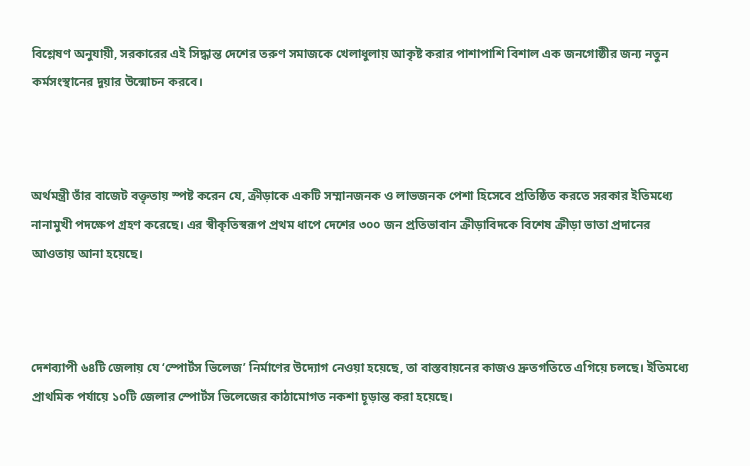বিশ্লেষণ অনুযায়ী, সরকারের এই সিদ্ধান্ত দেশের তরুণ সমাজকে খেলাধুলায় আকৃষ্ট করার পাশাপাশি বিশাল এক জনগোষ্ঠীর জন্য নতুন কর্মসংস্থানের দুয়ার উন্মোচন করবে।



অর্থমন্ত্রী তাঁর বাজেট বক্তৃতায় স্পষ্ট করেন যে, ক্রীড়াকে একটি সম্মানজনক ও লাভজনক পেশা হিসেবে প্রতিষ্ঠিত করতে সরকার ইতিমধ্যে নানামুখী পদক্ষেপ গ্রহণ করেছে। এর স্বীকৃতিস্বরূপ প্রথম ধাপে দেশের ৩০০ জন প্রতিভাবান ক্রীড়াবিদকে বিশেষ ক্রীড়া ভাতা প্রদানের আওতায় আনা হয়েছে।



দেশব্যাপী ৬৪টি জেলায় যে ‘স্পোর্টস ভিলেজ’ নির্মাণের উদ্যোগ নেওয়া হয়েছে, তা বাস্তবায়নের কাজও দ্রুতগতিতে এগিয়ে চলছে। ইতিমধ্যে প্রাথমিক পর্যায়ে ১০টি জেলার স্পোর্টস ভিলেজের কাঠামোগত নকশা চূড়ান্ত করা হয়েছে।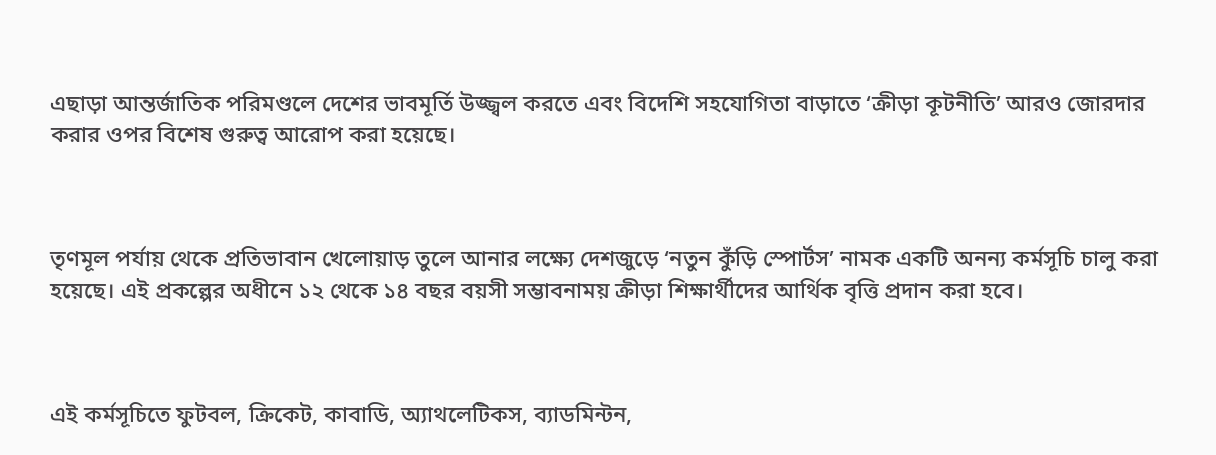এছাড়া আন্তর্জাতিক পরিমণ্ডলে দেশের ভাবমূর্তি উজ্জ্বল করতে এবং বিদেশি সহযোগিতা বাড়াতে ‘ক্রীড়া কূটনীতি’ আরও জোরদার করার ওপর বিশেষ গুরুত্ব আরোপ করা হয়েছে।



তৃণমূল পর্যায় থেকে প্রতিভাবান খেলোয়াড় তুলে আনার লক্ষ্যে দেশজুড়ে ‘নতুন কুঁড়ি স্পোর্টস’ নামক একটি অনন্য কর্মসূচি চালু করা হয়েছে। এই প্রকল্পের অধীনে ১২ থেকে ১৪ বছর বয়সী সম্ভাবনাময় ক্রীড়া শিক্ষার্থীদের আর্থিক বৃত্তি প্রদান করা হবে।



এই কর্মসূচিতে ফুটবল, ক্রিকেট, কাবাডি, অ্যাথলেটিকস, ব্যাডমিন্টন,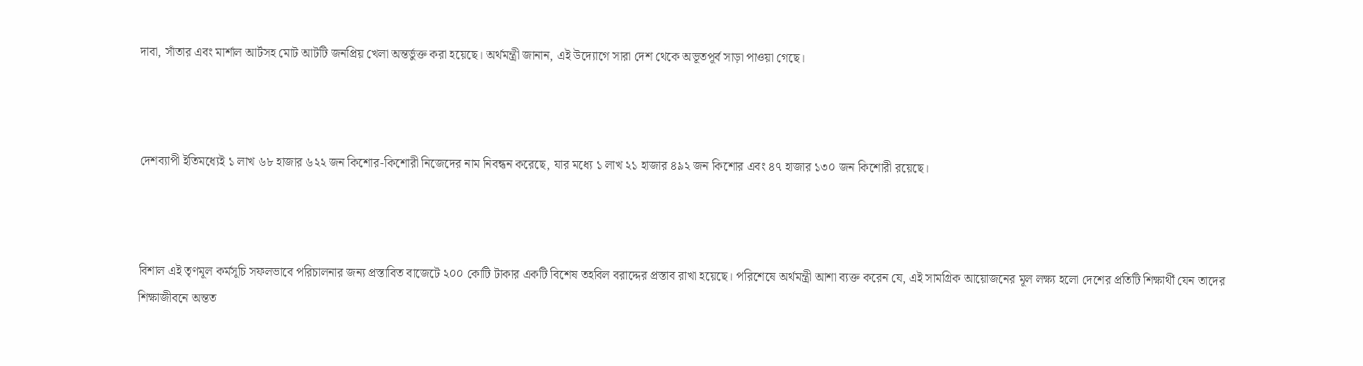দাবা, সাঁতার এবং মার্শাল আর্টসহ মোট আটটি জনপ্রিয় খেলা অন্তর্ভুক্ত করা হয়েছে। অর্থমন্ত্রী জানান, এই উদ্যোগে সারা দেশ থেকে অভূতপূর্ব সাড়া পাওয়া গেছে।



দেশব্যাপী ইতিমধ্যেই ১ লাখ ৬৮ হাজার ৬২২ জন কিশোর-কিশোরী নিজেদের নাম নিবন্ধন করেছে, যার মধ্যে ১ লাখ ২১ হাজার ৪৯২ জন কিশোর এবং ৪৭ হাজার ১৩০ জন কিশোরী রয়েছে।



বিশাল এই তৃণমূল কর্মসূচি সফলভাবে পরিচালনার জন্য প্রস্তাবিত বাজেটে ২০০ কোটি টাকার একটি বিশেষ তহবিল বরাদ্দের প্রস্তাব রাখা হয়েছে। পরিশেষে অর্থমন্ত্রী আশা ব্যক্ত করেন যে, এই সামগ্রিক আয়োজনের মূল লক্ষ্য হলো দেশের প্রতিটি শিক্ষার্থী যেন তাদের শিক্ষাজীবনে অন্তত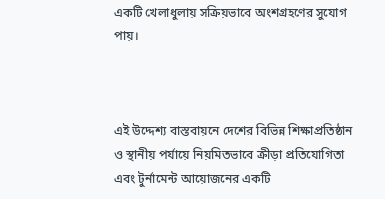একটি খেলাধুলায় সক্রিয়ভাবে অংশগ্রহণের সুযোগ পায়।



এই উদ্দেশ্য বাস্তবায়নে দেশের বিভিন্ন শিক্ষাপ্রতিষ্ঠান ও স্থানীয় পর্যায়ে নিয়মিতভাবে ক্রীড়া প্রতিযোগিতা এবং টুর্নামেন্ট আয়োজনের একটি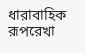ধারাবাহিক রূপরেখা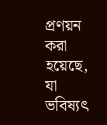প্রণয়ন করা হয়েছে, যা ভবিষ্যৎ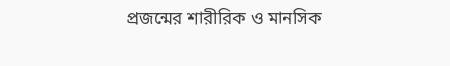প্রজন্মের শারীরিক ও মানসিক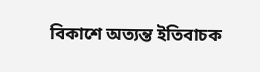বিকাশে অত্যন্ত ইতিবাচক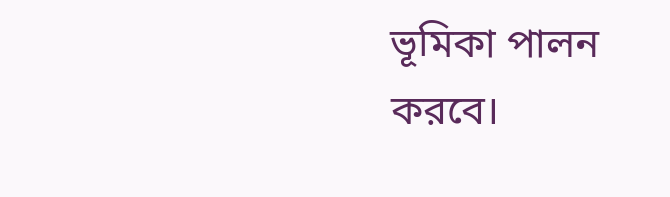ভূমিকা পালন করবে।